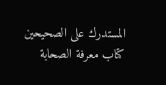المستدرك على الصحيحين
كتاب معرفة الصحابة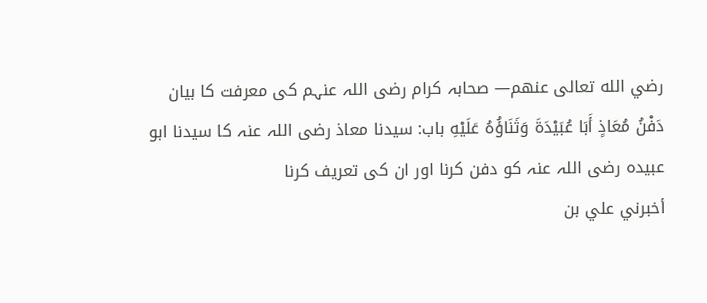رضي الله تعالى عنهم— صحابہ کرام رضی اللہ عنہم کی معرفت کا بیان
دَفْنُ مُعَاذٍ أَبَا عُبَيْدَةَ وَثَنَاؤُهُ عَلَيْهِ باب: سیدنا معاذ رضی اللہ عنہ کا سیدنا ابو عبیدہ رضی اللہ عنہ کو دفن کرنا اور ان کی تعریف کرنا
أخبرني علي بن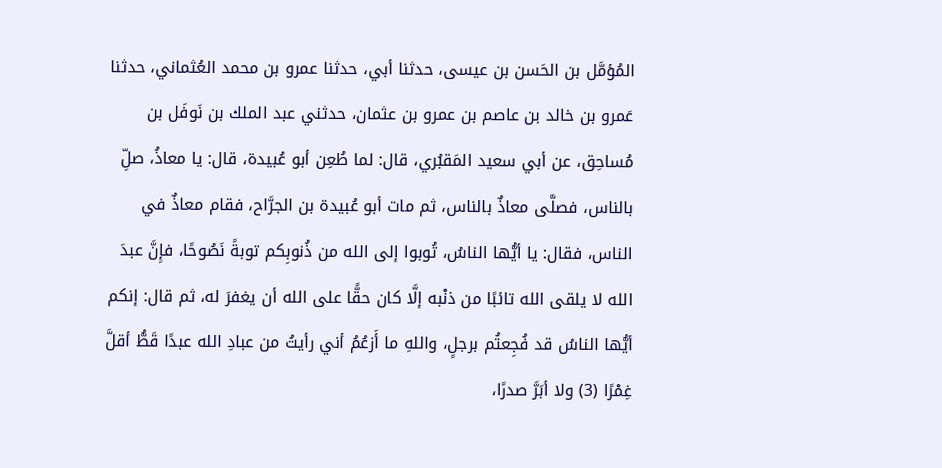المُؤمَّل بن الحَسن بن عيسى، حدثنا أبي، حدثنا عمرو بن محمد العُثماني، حدثنا عَمرو بن خالد بن عاصم بن عمرو بن عثمان، حدثني عبد الملك بن نَوفَل بن مُساحِق، عن أبي سعيد المَقبُري، قال: لما طُعِن أبو عُبيدة، قال: يا معاذُ، صلِّ بالناس، فصلَّى معاذٌ بالناس، ثم مات أبو عُبيدة بن الجرَّاح، فقام معاذٌ في الناس، فقال: يا أيُّها الناسُ، تُوبوا إلى الله من ذُنوبِكم توبةً نَصُوحًا، فإِنَّ عبدَ الله لا يلقى الله تائبًا من ذنْبه إلَّا كان حقًّا على الله أن يغفرَ له، ثم قال: إنكم أيُّها الناسُ قد فُجِعتُم برجلٍ، واللهِ ما أَزعُمُ أني رأيتُ من عبادِ الله عبدًا قَطُّ أقلَّ غِمْرًا (3) ولا أبَرَّ صدرًا،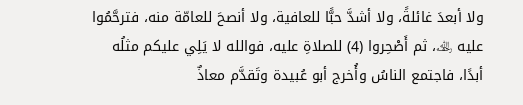ولا أبعدَ غائلةً، ولا أشدَّ حبًّا للعافية، ولا أنصحَ للعامّة منه، فترحَّمُوا عليه ﵀، ثم أَصْحِروا (4) للصلاةِ عليه، فوالله لا يَلِي عليكم مثلُه أبدًا، فاجتمع الناسُ وأُخرج أبو عُبيدة وتَقدَّم معاذٌ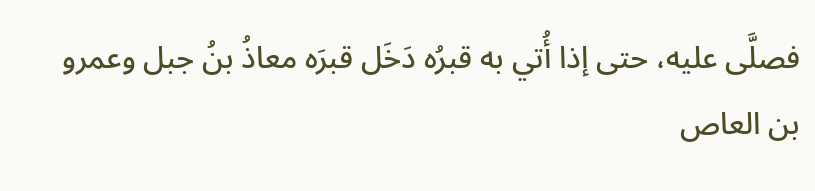فصلَّى عليه، حتى إذا أُتي به قبرُه دَخَل قبرَه معاذُ بنُ جبل وعمرو بن العاص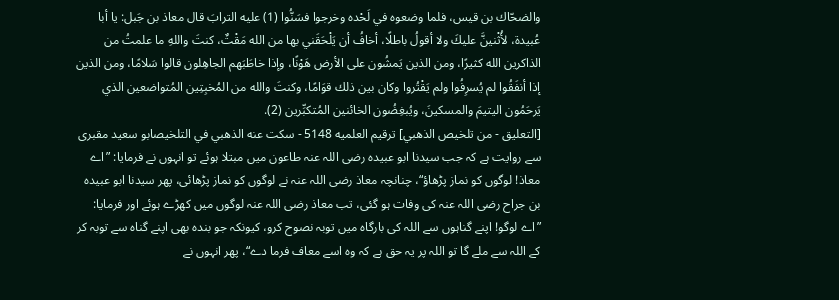والضحّاك بن قيس، فلما وضعوه في لَحْده وخرجوا فسَنُّوا (1) عليه الترابَ قال معاذ بن جَبل: يا أبا عُبيدة، لأُثْنينَّ عليكَ ولا أقولُ باطلًا، أخافُ أن يَلْحَقَني بها من الله مَقْتٌ، كنتَ واللهِ ما علمتُ من الذاكرين الله كثيرًا، ومن الذين يَمشُون على الأرض هَوْنًا، وإذا خاطَبَهم الجاهِلون قالوا سَلامًا، ومن الذين إذا أنفَقُوا لم يُسرِفُوا ولم يَقْتُروا وكان بين ذلك قوَامًا، وكنتَ والله من المُخبِتِين المُتواضعين الذي يَرحَمُون اليتيمَ والمسكينَ، ويُبغِضُون الخائنين المُتكبِّرين (2).
[التعليق - من تلخيص الذهبي] ترقيم العلميه 5148 - سكت عنه الذهبي في التلخيصابو سعید مقبری سے روایت ہے کہ جب سیدنا ابو عبیدہ رضی اللہ عنہ طاعون میں مبتلا ہوئے تو انہوں نے فرمایا: ”اے معاذ! لوگوں کو نماز پڑھاؤ“، چنانچہ معاذ رضی اللہ عنہ نے لوگوں کو نماز پڑھائی، پھر سیدنا ابو عبیدہ بن جراح رضی اللہ عنہ کی وفات ہو گئی، تب معاذ رضی اللہ عنہ لوگوں میں کھڑے ہوئے اور فرمایا: ”اے لوگو! اپنے گناہوں سے اللہ کی بارگاہ میں توبہ نصوح کرو، کیونکہ جو بندہ بھی اپنے گناہ سے توبہ کر کے اللہ سے ملے گا تو اللہ پر یہ حق ہے کہ وہ اسے معاف فرما دے“، پھر انہوں نے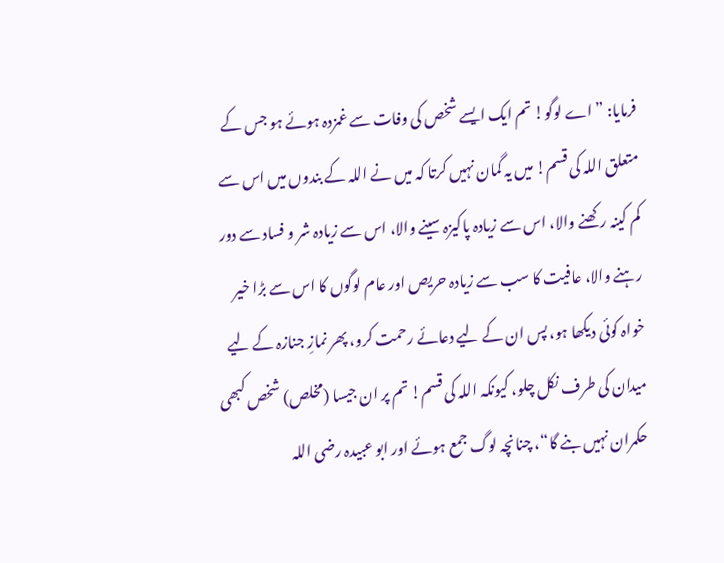فرمایا: ”اے لوگو! تم ایک ایسے شخص کی وفات سے غمزدہ ہوئے ہو جس کے متعلق اللہ کی قسم! میں یہ گمان نہیں کرتا کہ میں نے اللہ کے بندوں میں اس سے کم کینہ رکھنے والا، اس سے زیادہ پاکیزہ سینے والا، اس سے زیادہ شر و فساد سے دور رہنے والا، عافیت کا سب سے زیادہ حریص اور عام لوگوں کا اس سے بڑا خیر خواہ کوئی دیکھا ہو، پس ان کے لیے دعائے رحمت کرو، پھر نمازِ جنازہ کے لیے میدان کی طرف نکل چلو، کیونکہ اللہ کی قسم! تم پر ان جیسا (مخلص) شخص کبھی حکمران نہیں بنے گا“، چنانچہ لوگ جمع ہوئے اور ابو عبیدہ رضی اللہ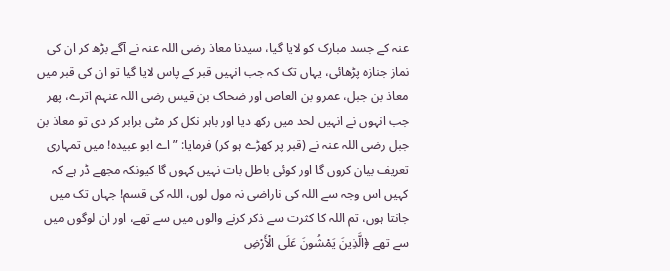عنہ کے جسد مبارک کو لایا گیا، سیدنا معاذ رضی اللہ عنہ نے آگے بڑھ کر ان کی نماز جنازہ پڑھائی، یہاں تک کہ جب انہیں قبر کے پاس لایا گیا تو ان کی قبر میں معاذ بن جبل، عمرو بن العاص اور ضحاک بن قیس رضی اللہ عنہم اترے، پھر جب انہوں نے انہیں لحد میں رکھ دیا اور باہر نکل کر مٹی برابر کر دی تو معاذ بن جبل رضی اللہ عنہ نے (قبر پر کھڑے ہو کر) فرمایا: ”اے ابو عبیدہ! میں تمہاری تعریف بیان کروں گا اور کوئی باطل بات نہیں کہوں گا کیونکہ مجھے ڈر ہے کہ کہیں اس وجہ سے اللہ کی ناراضی نہ مول لوں، اللہ کی قسم! جہاں تک میں جانتا ہوں، تم اللہ کا کثرت سے ذکر کرنے والوں میں سے تھے، اور ان لوگوں میں سے تھے ﴿الَّذِينَ يَمْشُونَ عَلَى الْأَرْضِ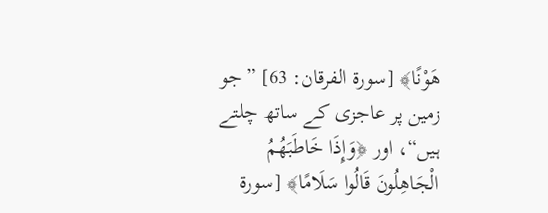هَوْنًا﴾ [سورة الفرقان: 63] ”جو زمین پر عاجزی کے ساتھ چلتے ہیں“، اور ﴿وَإِذَا خَاطَبَهُمُ الْجَاهِلُونَ قَالُوا سَلَامًا﴾ [سورة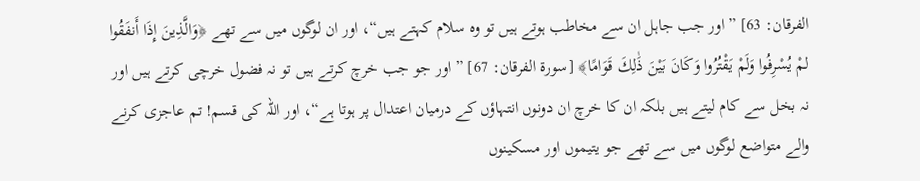الفرقان: 63] ”اور جب جاہل ان سے مخاطب ہوتے ہیں تو وہ سلام کہتے ہیں“، اور ان لوگوں میں سے تھے ﴿وَالَّذِينَ إِذَا أَنفَقُوا لمْ يُسْرِفُوا وَلَمْ يَقْتُرُوا وَكَانَ بَيْنَ ذَٰلِكَ قَوَامًا﴾ [سورة الفرقان: 67] ”اور جو جب خرچ کرتے ہیں تو نہ فضول خرچی کرتے ہیں اور نہ بخل سے کام لیتے ہیں بلکہ ان کا خرچ ان دونوں انتہاؤں کے درمیان اعتدال پر ہوتا ہے“، اور اللہ کی قسم! تم عاجزی کرنے والے متواضع لوگوں میں سے تھے جو یتیموں اور مسکینوں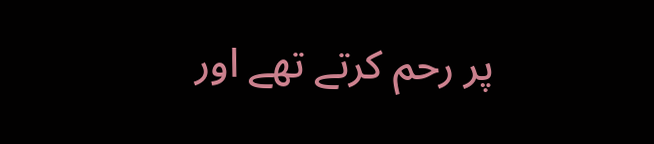پر رحم کرتے تھے اور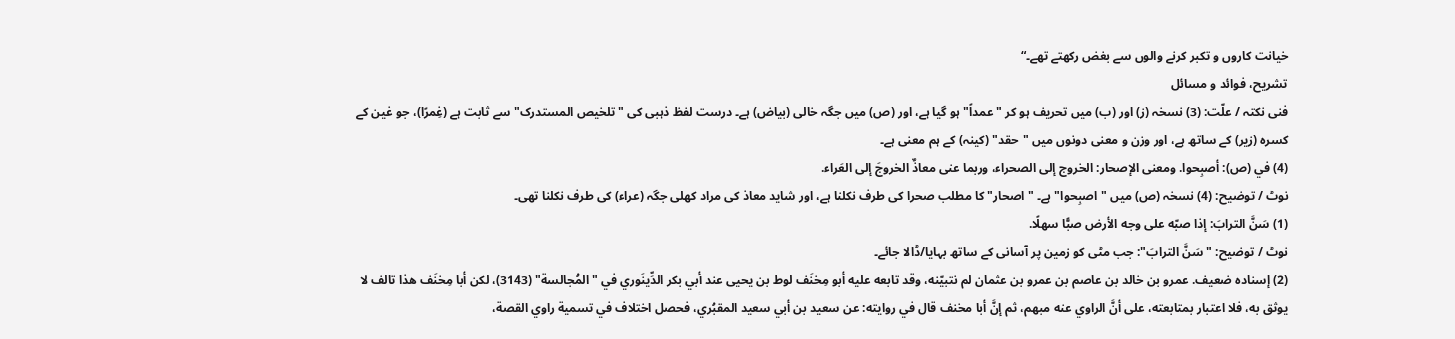خیانت کاروں و تکبر کرنے والوں سے بغض رکھتے تھے۔“
تشریح، فوائد و مسائل
فنی نکتہ / علّت: (3) نسخہ (ز) اور (ب) میں تحریف ہو کر "عمداً" ہو گیا ہے، اور (ص) میں جگہ خالی (بیاض) ہے۔ درست لفظ ذہبی کی "تلخیص المستدرک" سے ثابت ہے (غِمرًا)، جو غین کے کسرہ (زیر) کے ساتھ ہے، اور وزن و معنی دونوں میں "حقد" (کینہ) کے ہم معنی ہے۔
(4) في (ص): أصبِحوا. ومعنى الإصحار: الخروج إلى الصحراء، وربما عنى معاذٌ الخروجَ إلى العَراء.
نوٹ / توضیح: (4) نسخہ (ص) میں "اصبِحوا" ہے۔ "اصحار" کا مطلب صحرا کی طرف نکلنا ہے، اور شاید معاذ کی مراد کھلی جگہ (عراء) کی طرف نکلنا تھی۔
(1) سَنَّ الترابَ: إذا صبّه على وجه الأرض صبًّا سهلًا.
نوٹ / توضیح: "سَنَّ الترابَ": جب مٹی کو زمین پر آسانی کے ساتھ بہایا/ڈالا جائے۔
(2) إسناده ضعيف. عمرو بن خالد بن عاصم بن عمرو بن عثمان لم نتبيّنه، وقد تابعه عليه أبو مِخنَف لوط بن يحيى عند أبي بكر الدِّينَوري في "المُجالسة" (3143)، لكن أبا مِخنَف هذا تالف لا يوثق به، فلا اعتبار بمتابعته، على أنَّ الراوي عنه مبهم، ثم إنَّ أبا مخنف قال في روايته: عن سعيد بن أبي سعيد المقبُري، فحصل اختلاف في تسمية راوي القصة،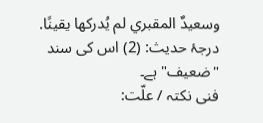وسعيدٌ المقبري لم يُدركها يقينًا.
درجۂ حدیث: (2) اس کی سند "ضعیف" ہے۔
فنی نکتہ / علّت: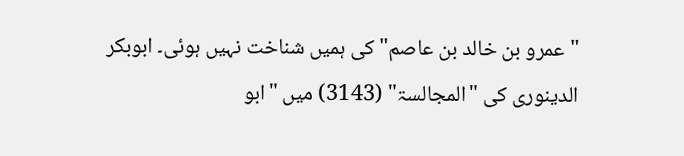"عمرو بن خالد بن عاصم" کی ہمیں شناخت نہیں ہوئی۔ ابوبکر الدینوری کی "المجالسۃ" (3143) میں "ابو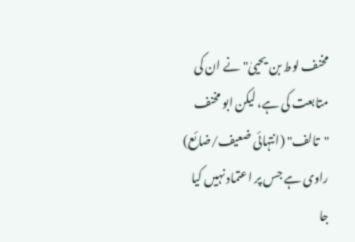مخنف لوط بن یحییٰ" نے ان کی متابعت کی ہے، لیکن ابو مخنف "تالف" (انتہائی ضعیف/ضائع) راوی ہے جس پر اعتماد نہیں کیا جا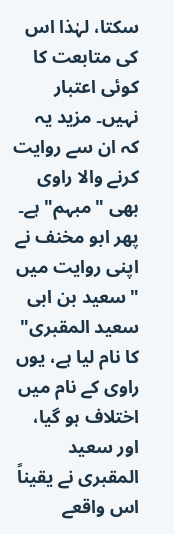سکتا، لہٰذا اس کی متابعت کا کوئی اعتبار نہیں۔ مزید یہ کہ ان سے روایت کرنے والا راوی بھی "مبہم" ہے۔ پھر ابو مخنف نے اپنی روایت میں "سعید بن ابی سعید المقبری" کا نام لیا ہے، یوں راوی کے نام میں اختلاف ہو گیا، اور سعید المقبری نے یقیناً اس واقعے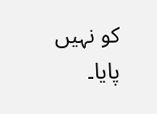کو نہیں پایا۔